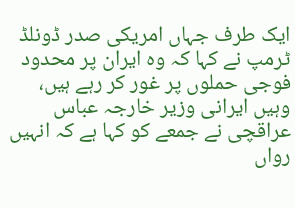ایک طرف جہاں امریکی صدر ڈونلڈ ٹرمپ نے کہا کہ وہ ایران پر محدود فوجی حملوں پر غور کر رہے ہیں، وہیں ایرانی وزیر خارجہ عباس عراقچی نے جمعے کو کہا ہے کہ انہیں رواں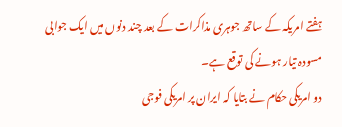ہفتے امریکہ کے ساتھ جوہری مذاکرات کے بعد چند دنوں میں ایک جوابی مسودہ تیار ہونے کی توقع ہے۔
دو امریکی حکام نے بتایا کہ ایران پر امریکی فوجی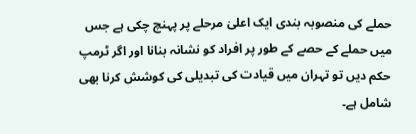حملے کی منصوبہ بندی ایک اعلیٰ مرحلے پر پہنچ چکی ہے جس میں حملے کے حصے کے طور پر افراد کو نشانہ بنانا اور اگر ٹرمپ حکم دیں تو تہران میں قیادت کی تبدیلی کی کوشش کرنا بھی شامل ہے۔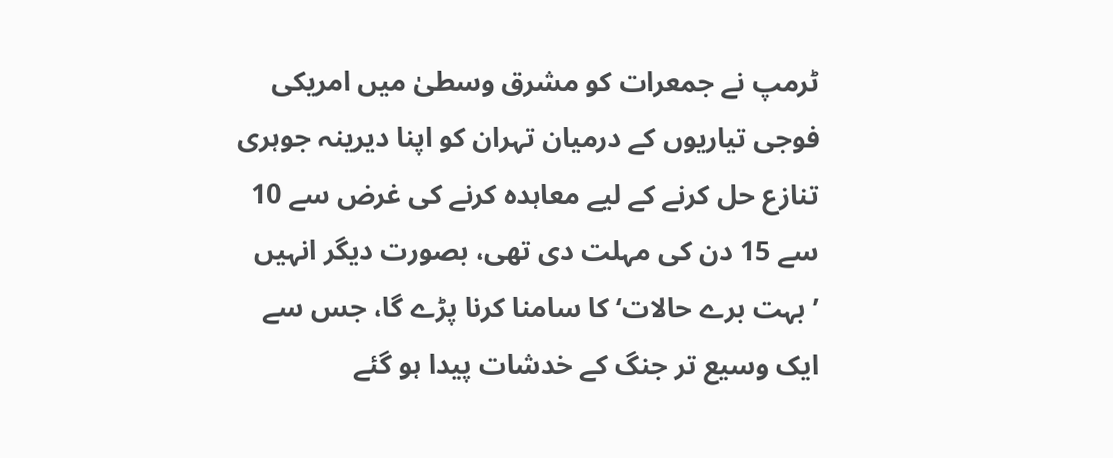ٹرمپ نے جمعرات کو مشرق وسطیٰ میں امریکی فوجی تیاریوں کے درمیان تہران کو اپنا دیرینہ جوہری تنازع حل کرنے کے لیے معاہدہ کرنے کی غرض سے 10 سے 15 دن کی مہلت دی تھی، بصورت دیگر انہیں ’بہت برے حالات‘ کا سامنا کرنا پڑے گا، جس سے ایک وسیع تر جنگ کے خدشات پیدا ہو گئے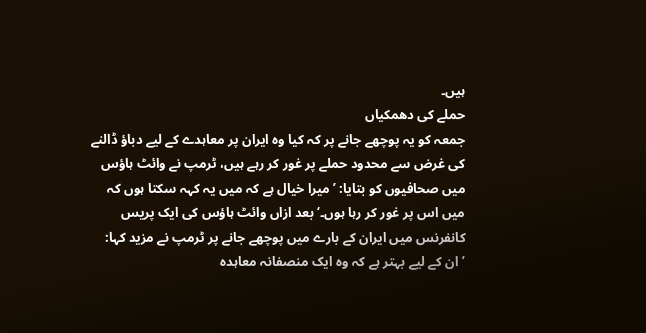ہیں۔
حملے کی دھمکیاں
جمعہ کو یہ پوچھے جانے پر کہ کیا وہ ایران پر معاہدے کے لیے دباؤ ڈالنے کی غرض سے محدود حملے پر غور کر رہے ہیں، ٹرمپ نے وائٹ ہاؤس میں صحافیوں کو بتایا: ’میرا خیال ہے کہ میں یہ کہہ سکتا ہوں کہ میں اس پر غور کر رہا ہوں۔‘ بعد ازاں وائٹ ہاؤس کی ایک پریس کانفرنس میں ایران کے بارے میں پوچھے جانے پر ٹرمپ نے مزید کہا: ’ان کے لیے بہتر ہے کہ وہ ایک منصفانہ معاہدہ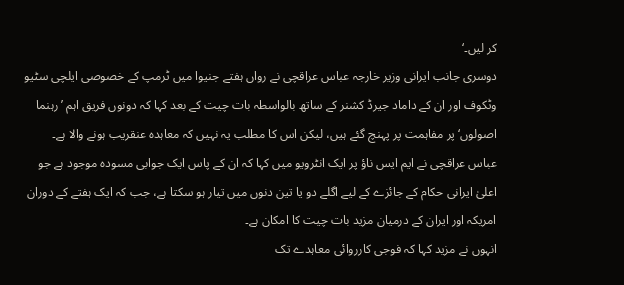کر لیں۔‘
دوسری جانب ایرانی وزیر خارجہ عباس عراقچی نے رواں ہفتے جنیوا میں ٹرمپ کے خصوصی ایلچی سٹیو وٹکوف اور ان کے داماد جیرڈ کشنر کے ساتھ بالواسطہ بات چیت کے بعد کہا کہ دونوں فریق اہم ’رہنما اصولوں‘ پر مفاہمت پر پہنچ گئے ہیں، لیکن اس کا مطلب یہ نہیں کہ معاہدہ عنقریب ہونے والا ہے۔
عباس عراقچی نے ایم ایس ناؤ پر ایک انٹرویو میں کہا کہ ان کے پاس ایک جوابی مسودہ موجود ہے جو اعلیٰ ایرانی حکام کے جائزے کے لیے اگلے دو یا تین دنوں میں تیار ہو سکتا ہے، جب کہ ایک ہفتے کے دوران امریکہ اور ایران کے درمیان مزید بات چیت کا امکان ہے۔
انہوں نے مزید کہا کہ فوجی کارروائی معاہدے تک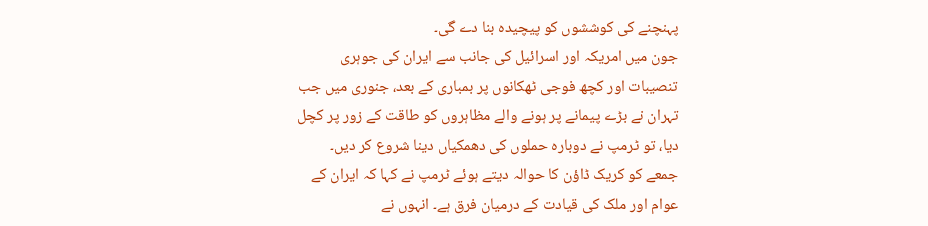پہنچنے کی کوششوں کو پیچیدہ بنا دے گی۔
جون میں امریکہ اور اسرائیل کی جانب سے ایران کی جوہری تنصیبات اور کچھ فوجی ٹھکانوں پر بمباری کے بعد، جنوری میں جب تہران نے بڑے پیمانے پر ہونے والے مظاہروں کو طاقت کے زور پر کچل دیا، تو ٹرمپ نے دوبارہ حملوں کی دھمکیاں دینا شروع کر دیں۔
جمعے کو کریک ڈاؤن کا حوالہ دیتے ہوئے ٹرمپ نے کہا کہ ایران کے عوام اور ملک کی قیادت کے درمیان فرق ہے۔ انہوں نے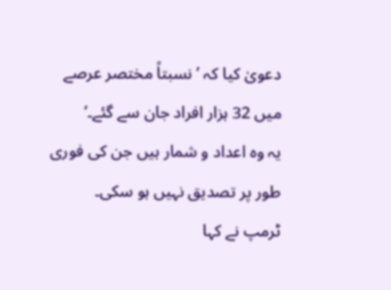دعویٰ کیا کہ ’نسبتاً مختصر عرصے میں 32 ہزار افراد جان سے گئے۔‘
یہ وہ اعداد و شمار ہیں جن کی فوری طور پر تصدیق نہیں ہو سکی۔
ٹرمپ نے کہا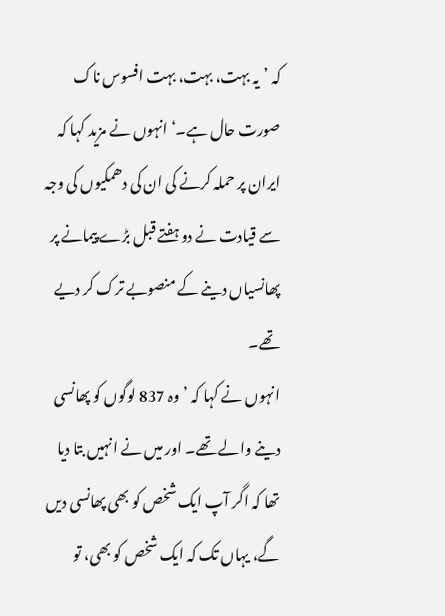کہ ’یہ بہت، بہت، بہت افسوس ناک صورت حال ہے۔‘ انہوں نے مزید کہا کہ ایران پر حملہ کرنے کی ان کی دھمکیوں کی وجہ سے قیادت نے دو ہفتے قبل بڑے پیمانے پر پھانسیاں دینے کے منصوبے ترک کر دیے تھے۔
انہوں نے کہا کہ ’وہ 837 لوگوں کو پھانسی دینے والے تھے۔ اور میں نے انہیں بتا دیا تھا کہ اگر آپ ایک شخص کو بھی پھانسی دیں گے، یہاں تک کہ ایک شخص کو بھی، تو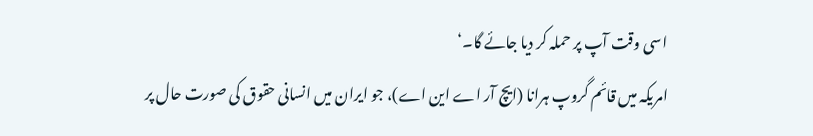اسی وقت آپ پر حملہ کر دیا جائے گا۔‘
امریکہ میں قائم گروپ ہرانا (ایچ آر اے این اے)، جو ایران میں انسانی حقوق کی صورت حال پر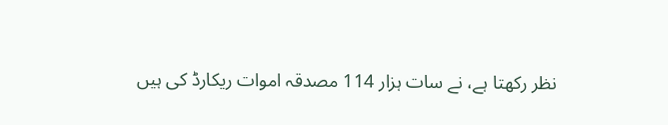نظر رکھتا ہے، نے سات ہزار 114 مصدقہ اموات ریکارڈ کی ہیں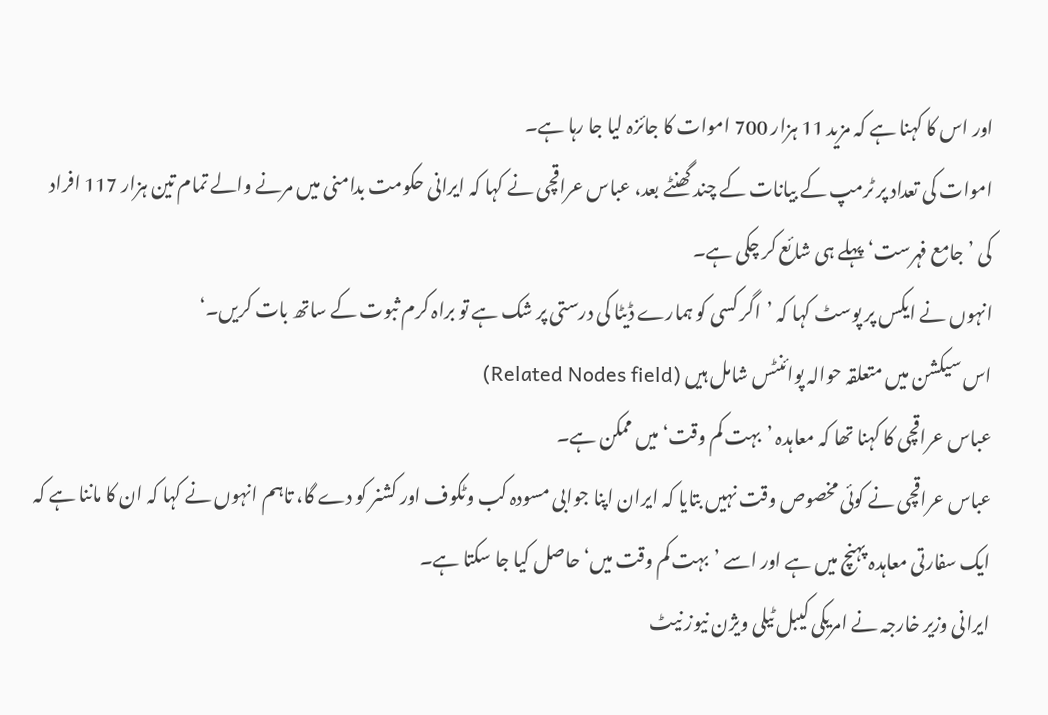اور اس کا کہنا ہے کہ مزید 11 ہزار 700 اموات کا جائزہ لیا جا رہا ہے۔
اموات کی تعداد پر ٹرمپ کے بیانات کے چند گھنٹے بعد، عباس عراقچی نے کہا کہ ایرانی حکومت بدامنی میں مرنے والے تمام تین ہزار 117 افراد کی ’جامع فہرست‘ پہلے ہی شائع کر چکی ہے۔
انہوں نے ایکس پر پوسٹ کہا کہ ’اگر کسی کو ہمارے ڈیٹا کی درستی پر شک ہے تو براہ کرم ثبوت کے ساتھ بات کریں۔‘
اس سیکشن میں متعلقہ حوالہ پوائنٹس شامل ہیں (Related Nodes field)
عباس عراقچی کا کہنا تھا کہ معاہدہ ’بہت کم وقت‘ میں ممکن ہے۔
عباس عراقچی نے کوئی مخصوص وقت نہیں بتایا کہ ایران اپنا جوابی مسودہ کب وٹکوف اور کشنر کو دے گا، تاہم انہوں نے کہا کہ ان کا ماننا ہے کہ ایک سفارتی معاہدہ پہنچ میں ہے اور اسے ’بہت کم وقت میں‘ حاصل کیا جا سکتا ہے۔
ایرانی وزیر خارجہ نے امریکی کیبل ٹیلی ویژن نیوز نیٹ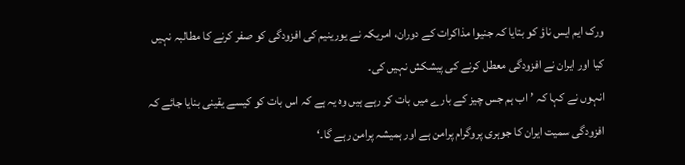ورک ایم ایس ناؤ کو بتایا کہ جنیوا مذاکرات کے دوران، امریکہ نے یورینیم کی افزودگی کو صفر کرنے کا مطالبہ نہیں کیا اور ایران نے افزودگی معطل کرنے کی پیشکش نہیں کی۔
انہوں نے کہا کہ ’اب ہم جس چیز کے بارے میں بات کر رہے ہیں وہ یہ ہے کہ اس بات کو کیسے یقینی بنایا جائے کہ افزودگی سمیت ایران کا جوہری پروگرام پرامن ہے اور ہمیشہ پرامن رہے گا۔‘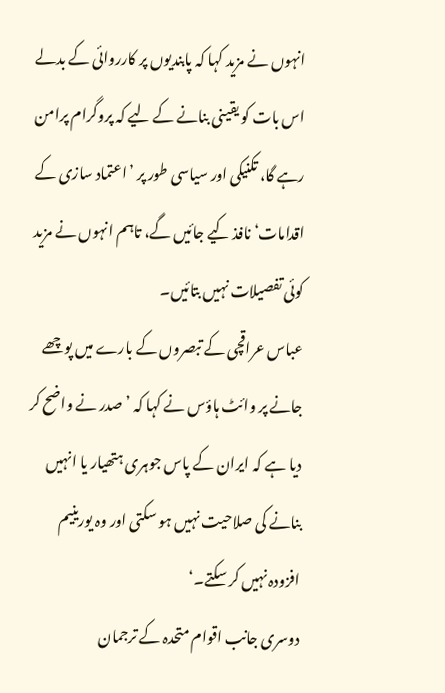انہوں نے مزید کہا کہ پابندیوں پر کارروائی کے بدلے اس بات کو یقینی بنانے کے لیے کہ پروگرام پرامن رہے گا، تکنیکی اور سیاسی طور پر ’اعتماد سازی کے اقدامات‘ نافذ کیے جائیں گے، تاہم انہوں نے مزید کوئی تفصیلات نہیں بتائیں۔
عباس عراقچی کے تبصروں کے بارے میں پوچھے جانے پر وائٹ ہاؤس نے کہا کہ ’صدر نے واضح کر دیا ہے کہ ایران کے پاس جوہری ہتھیار یا انہیں بنانے کی صلاحیت نہیں ہو سکتی اور وہ یورینیم افزودہ نہیں کر سکتے۔‘
دوسری جانب اقوام متحدہ کے ترجمان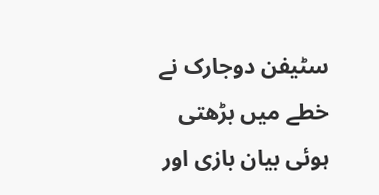سٹیفن دوجارک نے خطے میں بڑھتی ہوئی بیان بازی اور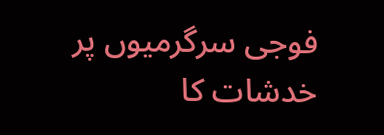فوجی سرگرمیوں پر خدشات کا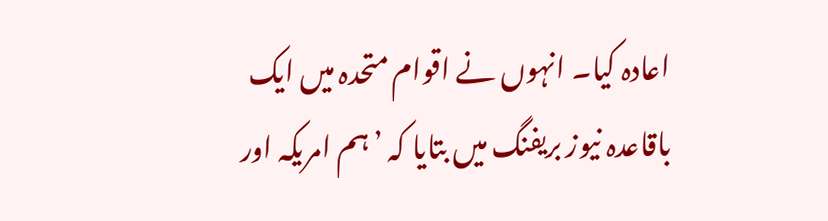اعادہ کیا۔ انہوں نے اقوام متحدہ میں ایک باقاعدہ نیوز بریفنگ میں بتایا کہ ’ہم امریکہ اور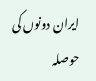ایران دونوں کی حوصلہ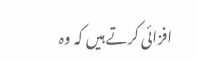افزائی کرتے ہیں کہ وہ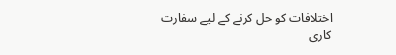اختلافات کو حل کرنے کے لیے سفارت کاری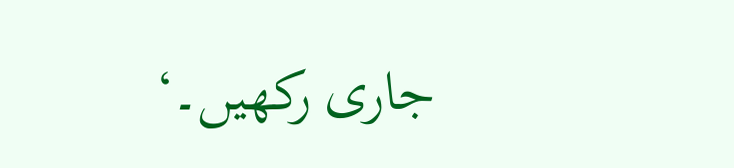جاری رکھیں۔‘